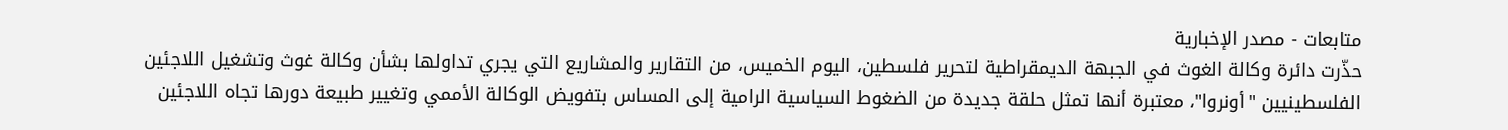متابعات - مصدر الإخبارية
حذّرت دائرة وكالة الغوث في الجبهة الديمقراطية لتحرير فلسطين، اليوم الخميس، من التقارير والمشاريع التي يجري تداولها بشأن وكالة غوث وتشغيل اللاجئين الفلسطينيين "أونروا"، معتبرة أنها تمثل حلقة جديدة من الضغوط السياسية الرامية إلى المساس بتفويض الوكالة الأممي وتغيير طبيعة دورها تجاه اللاجئين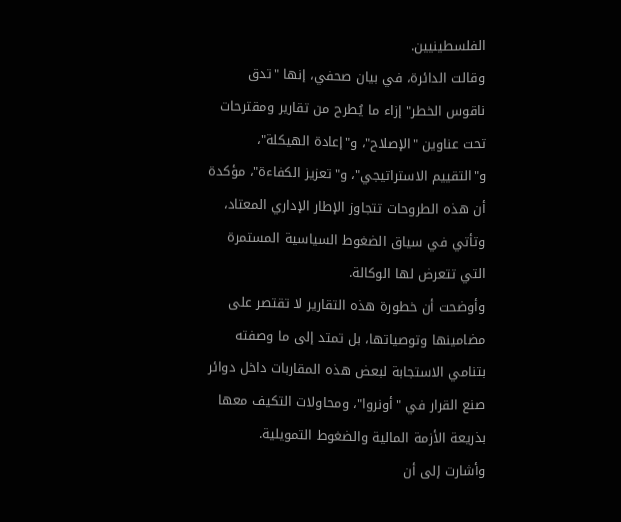الفلسطينيين.
وقالت الدائرة، في بيان صحفي، إنها "تدق ناقوس الخطر" إزاء ما يُطرح من تقارير ومقترحات تحت عناوين "الإصلاح"، و"إعادة الهيكلة"، و"التقييم الاستراتيجي"، و"تعزيز الكفاءة"، مؤكدة أن هذه الطروحات تتجاوز الإطار الإداري المعتاد، وتأتي في سياق الضغوط السياسية المستمرة التي تتعرض لها الوكالة.
وأوضحت أن خطورة هذه التقارير لا تقتصر على مضامينها وتوصياتها، بل تمتد إلى ما وصفته بتنامي الاستجابة لبعض هذه المقاربات داخل دوائر صنع القرار في "أونروا"، ومحاولات التكيف معها بذريعة الأزمة المالية والضغوط التمويلية.
وأشارت إلى أن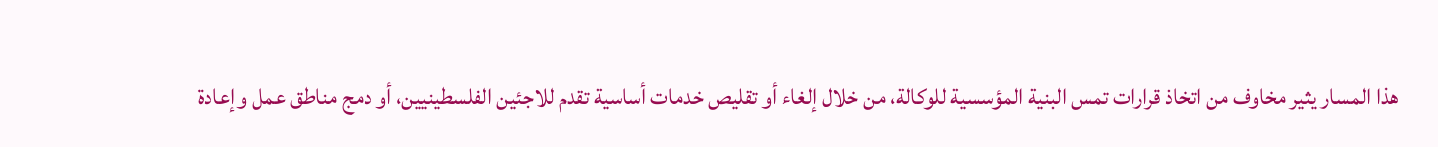هذا المسار يثير مخاوف من اتخاذ قرارات تمس البنية المؤسسية للوكالة، من خلال إلغاء أو تقليص خدمات أساسية تقدم للاجئين الفلسطينيين، أو دمج مناطق عمل وإعادة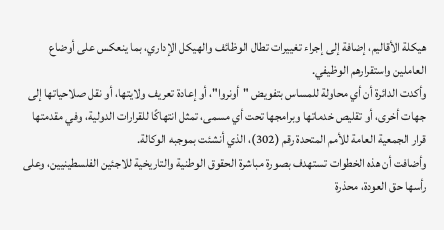هيكلة الأقاليم، إضافة إلى إجراء تغييرات تطال الوظائف والهيكل الإداري، بما ينعكس على أوضاع العاملين واستقرارهم الوظيفي.
وأكدت الدائرة أن أي محاولة للمساس بتفويض "أونروا"، أو إعادة تعريف ولايتها، أو نقل صلاحياتها إلى جهات أخرى، أو تقليص خدماتها وبرامجها تحت أي مسمى، تمثل انتهاكًا للقرارات الدولية، وفي مقدمتها قرار الجمعية العامة للأمم المتحدة رقم (302)، الذي أنشئت بموجبه الوكالة.
وأضافت أن هذه الخطوات تستهدف بصورة مباشرة الحقوق الوطنية والتاريخية للاجئين الفلسطينيين، وعلى رأسها حق العودة، محذرة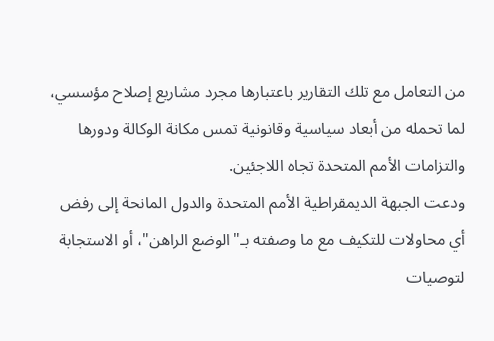من التعامل مع تلك التقارير باعتبارها مجرد مشاريع إصلاح مؤسسي، لما تحمله من أبعاد سياسية وقانونية تمس مكانة الوكالة ودورها والتزامات الأمم المتحدة تجاه اللاجئين.
ودعت الجبهة الديمقراطية الأمم المتحدة والدول المانحة إلى رفض أي محاولات للتكيف مع ما وصفته بـ"الوضع الراهن"، أو الاستجابة لتوصيات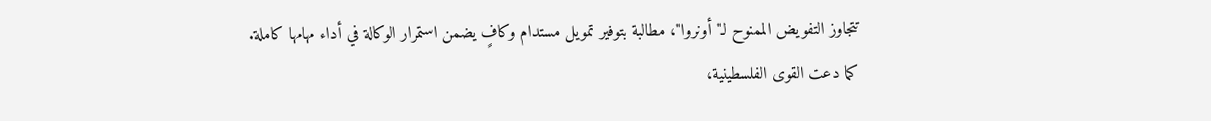تتجاوز التفويض الممنوح لـ"أونروا"، مطالبة بتوفير تمويل مستدام وكافٍ يضمن استمرار الوكالة في أداء مهامها كاملة.
كما دعت القوى الفلسطينية،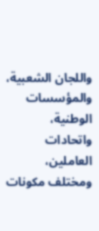واللجان الشعبية، والمؤسسات الوطنية، واتحادات العاملين، ومختلف مكونات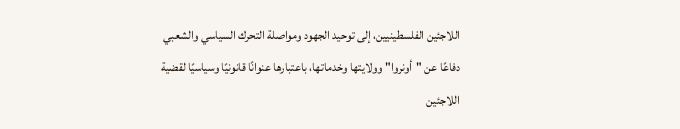اللاجئين الفلسطينيين، إلى توحيد الجهود ومواصلة التحرك السياسي والشعبي دفاعًا عن "أونروا" وولايتها وخدماتها، باعتبارها عنوانًا قانونيًا وسياسيًا لقضية اللاجئين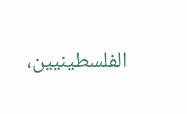الفلسطينيين،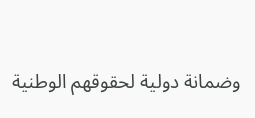وضمانة دولية لحقوقهم الوطنية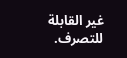غير القابلة للتصرف.